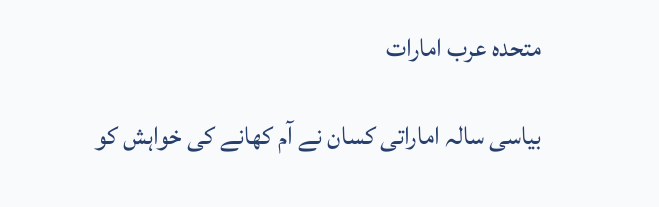متحدہ عرب امارات

بیاسی سالہ اماراتی کسان نے آم کھانے کی خواہش کو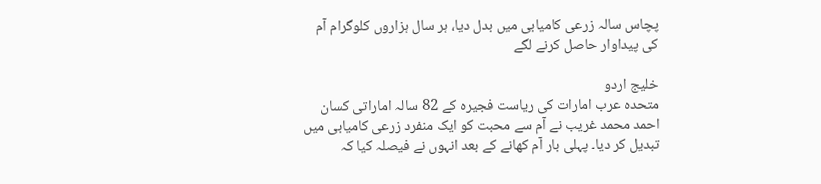پچاس سالہ زرعی کامیابی میں بدل دیا، ہر سال ہزاروں کلوگرام آم کی پیداوار حاصل کرنے لگے

خلیج اردو
متحدہ عرب امارات کی ریاست فجیرہ کے 82 سالہ اماراتی کسان احمد محمد غریب نے آم سے محبت کو ایک منفرد زرعی کامیابی میں تبدیل کر دیا۔ پہلی بار آم کھانے کے بعد انہوں نے فیصلہ کیا کہ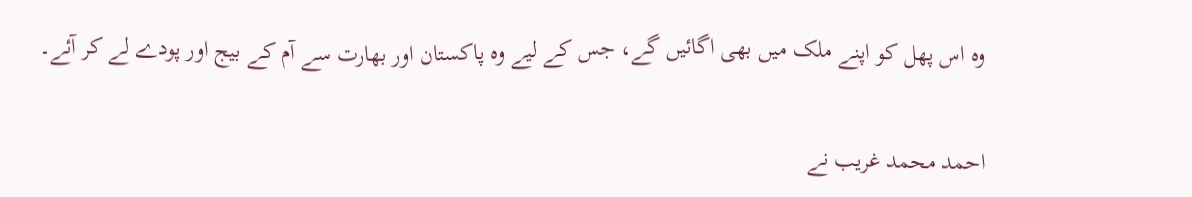وہ اس پھل کو اپنے ملک میں بھی اگائیں گے، جس کے لیے وہ پاکستان اور بھارت سے آم کے بیج اور پودے لے کر آئے۔

احمد محمد غریب نے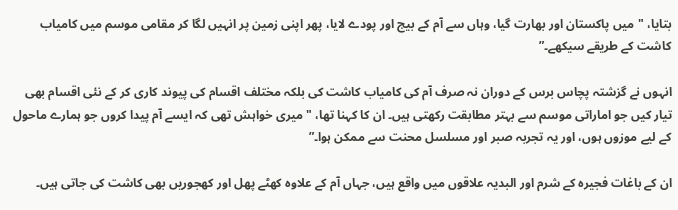بتایا، "میں پاکستان اور بھارت گیا، وہاں سے آم کے بیج اور پودے لایا، پھر اپنی زمین پر انہیں لگا کر مقامی موسم میں کامیاب کاشت کے طریقے سیکھے۔”

انہوں نے گزشتہ پچاس برس کے دوران نہ صرف آم کی کامیاب کاشت کی بلکہ مختلف اقسام کی پیوند کاری کر کے نئی اقسام بھی تیار کیں جو اماراتی موسم سے بہتر مطابقت رکھتی ہیں۔ ان کا کہنا تھا، "میری خواہش تھی کہ ایسے آم پیدا کروں جو ہمارے ماحول کے لیے موزوں ہوں، اور یہ تجربہ صبر اور مسلسل محنت سے ممکن ہوا۔”

ان کے باغات فجیرہ کے شرم اور البدیہ علاقوں میں واقع ہیں، جہاں آم کے علاوہ کھٹے پھل اور کھجوریں بھی کاشت کی جاتی ہیں۔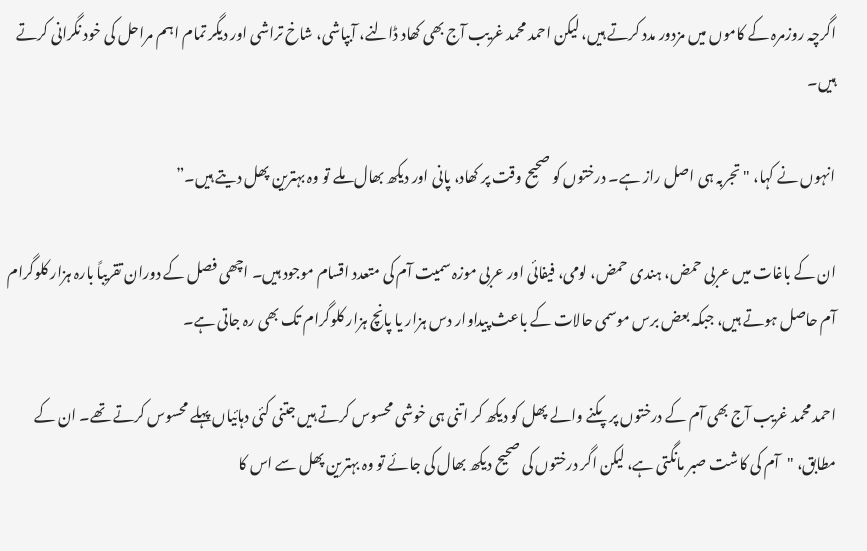اگرچہ روزمرہ کے کاموں میں مزدور مدد کرتے ہیں، لیکن احمد محمد غریب آج بھی کھاد ڈالنے، آبپاشی، شاخ تراشی اور دیگر تمام اہم مراحل کی خود نگرانی کرتے ہیں۔

انہوں نے کہا، "تجربہ ہی اصل راز ہے۔ درختوں کو صحیح وقت پر کھاد، پانی اور دیکھ بھال ملے تو وہ بہترین پھل دیتے ہیں۔”

ان کے باغات میں عربی حمض، ہندی حمض، لومی، فیفائی اور عربی موزہ سمیت آم کی متعدد اقسام موجود ہیں۔ اچھی فصل کے دوران تقریباً بارہ ہزار کلوگرام آم حاصل ہوتے ہیں، جبکہ بعض برس موسمی حالات کے باعث پیداوار دس ہزار یا پانچ ہزار کلوگرام تک بھی رہ جاتی ہے۔

احمد محمد غریب آج بھی آم کے درختوں پر پکنے والے پھل کو دیکھ کر اتنی ہی خوشی محسوس کرتے ہیں جتنی کئی دہائیاں پہلے محسوس کرتے تھے۔ ان کے مطابق، "آم کی کاشت صبر مانگتی ہے، لیکن اگر درختوں کی صحیح دیکھ بھال کی جائے تو وہ بہترین پھل سے اس کا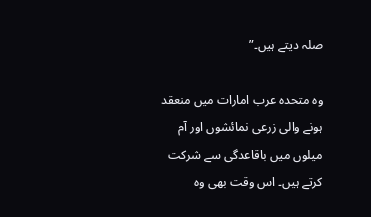صلہ دیتے ہیں۔”

وہ متحدہ عرب امارات میں منعقد ہونے والی زرعی نمائشوں اور آم میلوں میں باقاعدگی سے شرکت کرتے ہیں۔ اس وقت بھی وہ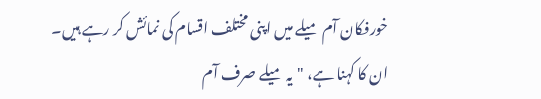خورفکان آم میلے میں اپنی مختلف اقسام کی نمائش کر رہے ہیں۔ ان کا کہنا ہے، "یہ میلے صرف آم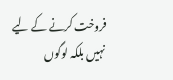فروخت کرنے کے لیے نہیں بلکہ لوگوں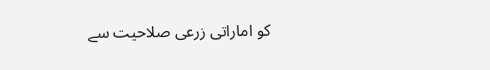کو اماراتی زرعی صلاحیت سے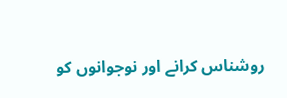روشناس کرانے اور نوجوانوں کو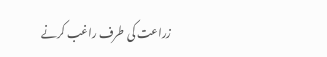زراعت کی طرف راغب کرنے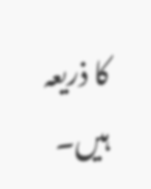کا ذریعہ ہیں۔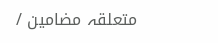متعلقہ مضامین /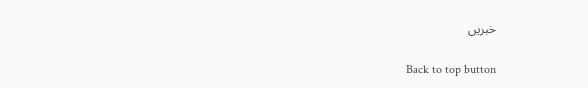خبریں

Back to top button